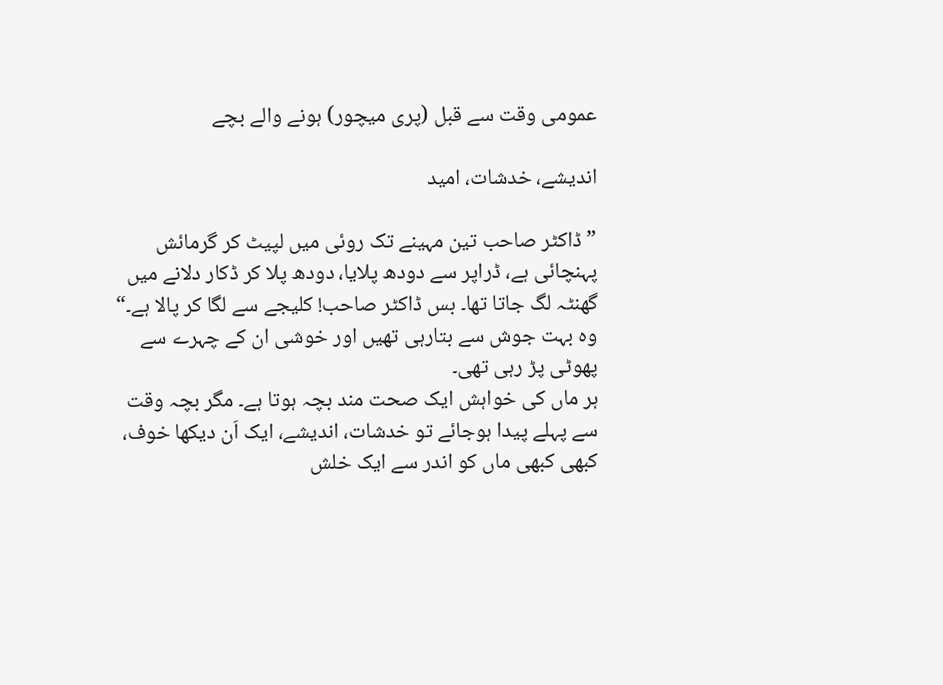عمومی وقت سے قبل (پری میچور) ہونے والے بچے

اندیشے، خدشات، امید

”ڈاکٹر صاحب تین مہینے تک روئی میں لپیٹ کر گرمائش پہنچائی ہے، ڈراپر سے دودھ پلایا، دودھ پلا کر ڈکار دلانے میں گھنٹہ لگ جاتا تھا۔ بس ڈاکٹر صاحب! کلیجے سے لگا کر پالا ہے۔“ وہ بہت جوش سے بتارہی تھیں اور خوشی ان کے چہرے سے پھوٹی پڑ رہی تھی۔
ہر ماں کی خواہش ایک صحت مند بچہ ہوتا ہے۔ مگر بچہ وقت سے پہلے پیدا ہوجائے تو خدشات، اندیشے، ایک اَن دیکھا خوف، کبھی کبھی ماں کو اندر سے ایک خلش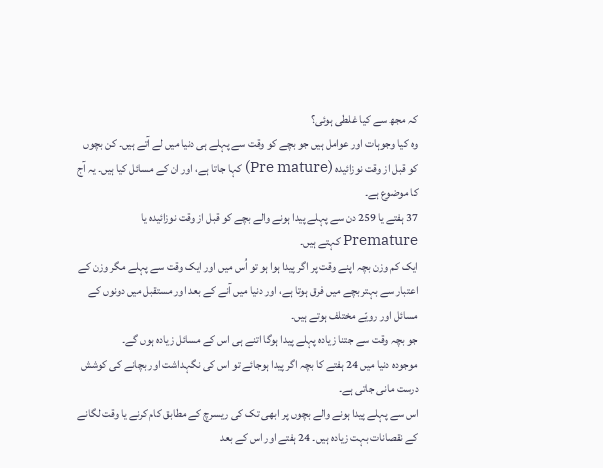کہ مجھ سے کیا غلطی ہوئی؟
وہ کیا وجوہات اور عوامل ہیں جو بچے کو وقت سے پہلے ہی دنیا میں لے آتے ہیں۔ کن بچوں کو قبل از وقت نوزائیدہ (Pre mature) کہا جاتا ہے، اور ان کے مسائل کیا ہیں۔ یہ آج کا موضوع ہے۔
37 ہفتے یا 259 دن سے پہلے پیدا ہونے والے بچے کو قبل از وقت نوزائیدہ یا Premature کہتے ہیں۔
ایک کم وزن بچہ اپنے وقت پر اگر پیدا ہوا ہو تو اُس میں اور ایک وقت سے پہلے مگر وزن کے اعتبار سے بہتر بچے میں فرق ہوتا ہے، اور دنیا میں آنے کے بعد اور مستقبل میں دونوں کے مسائل اور رویّے مختلف ہوتے ہیں۔
جو بچہ وقت سے جتنا زیادہ پہلے پیدا ہوگا اتنے ہی اس کے مسائل زیادہ ہوں گے۔
موجودہ دنیا میں 24 ہفتے کا بچہ اگر پیدا ہوجائے تو اس کی نگہداشت اور بچانے کی کوشش درست مانی جاتی ہے۔
اس سے پہلے پیدا ہونے والے بچوں پر ابھی تک کی ریسرچ کے مطابق کام کرنے یا وقت لگانے کے نقصانات بہت زیادہ ہیں۔ 24 ہفتے اور اس کے بعد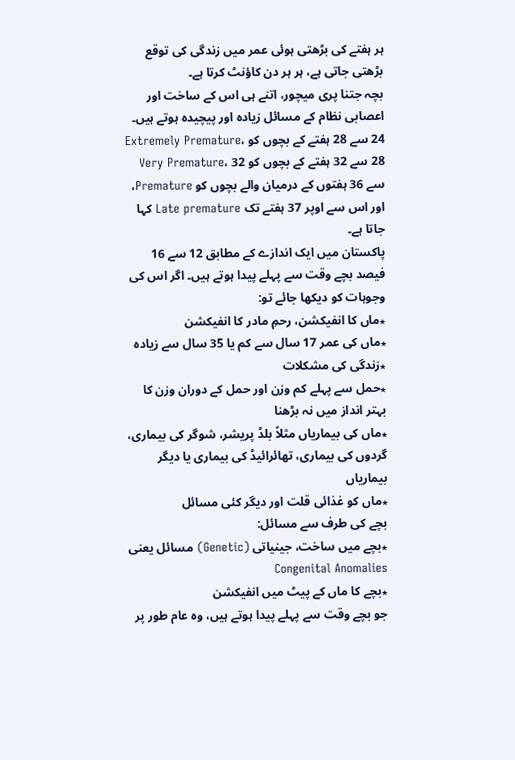ہر ہفتے کی بڑھتی ہوئی عمر میں زندگی کی توقع بڑھتی جاتی ہے، ہر ہر دن کاؤنٹ کرتا ہے۔
بچہ جتنا پری میچور، اتنے ہی اس کے ساخت اور اعصابی نظام کے مسائل زیادہ اور پیچیدہ ہوتے ہیں۔
24 سے 28 ہفتے کے بچوں کو Extremely Premature، 28 سے 32 ہفتے کے بچوں کو Very Premature، 32 سے 36 ہفتوں کے درمیان والے بچوں کو Premature، اور اس سے اوپر 37 ہفتے تک Late premature کہا جاتا ہے۔
پاکستان میں ایک اندازے کے مطابق 12 سے 16 فیصد بچے وقت سے پہلے پیدا ہوتے ہیں۔ اگر اس کی وجوہات کو دیکھا جائے تو:
٭ماں کا انفیکشن، رحمِ مادر کا انفیکشن
٭ماں کی عمر 17 سال سے کم یا 35 سال سے زیادہ
٭زندگی کی مشکلات
٭حمل سے پہلے کم وزن اور حمل کے دوران وزن کا بہتر انداز میں نہ بڑھنا
٭ماں کی بیماریاں مثلاً بلڈ پریشر، شوگر کی بیماری، گردوں کی بیماری، تھائرائیڈ کی بیماری یا دیگر بیماریاں
٭ماں کو غذائی قلت اور دیگر کئی مسائل
بچے کی طرف سے مسائل:
٭بچے میں ساخت، جینیاتی (Genetic) مسائل یعنی Congenital Anomalies
٭بچے کا ماں کے پیٹ میں انفیکشن
جو بچے وقت سے پہلے پیدا ہوتے ہیں، وہ عام طور پر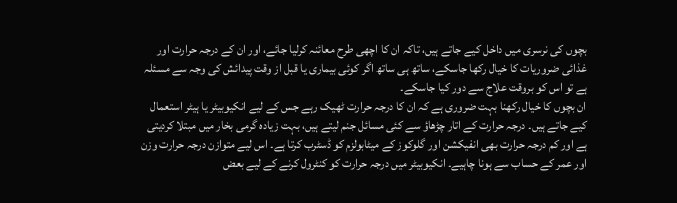بچوں کی نرسری میں داخل کیے جاتے ہیں، تاکہ ان کا اچھی طرح معائنہ کرلیا جائے، اور ان کے درجہ حرارت اور غذائی ضروریات کا خیال رکھا جاسکے، ساتھ ہی ساتھ اگر کوئی بیماری یا قبل از وقت پیدائش کی وجہ سے مسئلہ ہے تو اس کو بروقت علاج سے دور کیا جاسکے۔
ان بچوں کا خیال رکھنا بہت ضروری ہے کہ ان کا درجہ حرارت ٹھیک رہے جس کے لیے انکیوبیٹر یا ہیٹر استعمال کیے جاتے ہیں۔ درجہ حرارت کے اتار چڑھاؤ سے کئی مسائل جنم لیتے ہیں، بہت زیادہ گرمی بخار میں مبتلا کردیتی ہے اور کم درجہ حرارت بھی انفیکشن اور گلوکوز کے میٹابولزم کو ڈسٹرب کرتا ہے۔ اس لیے متوازن درجہ حرارت وزن اور عمر کے حساب سے ہونا چاہیے۔ انکیوبیٹر میں درجہ حرارت کو کنٹرول کرنے کے لیے بعض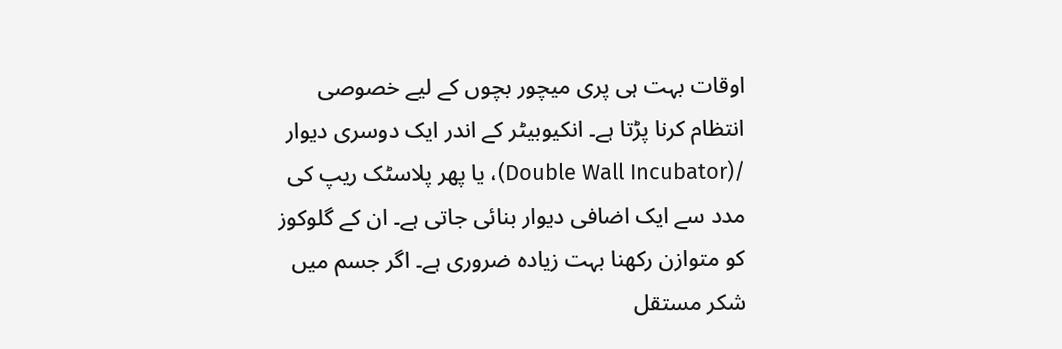اوقات بہت ہی پری میچور بچوں کے لیے خصوصی انتظام کرنا پڑتا ہے۔ انکیوبیٹر کے اندر ایک دوسری دیوار /(Double Wall Incubator)، یا پھر پلاسٹک ریپ کی مدد سے ایک اضافی دیوار بنائی جاتی ہے۔ ان کے گلوکوز کو متوازن رکھنا بہت زیادہ ضروری ہے۔ اگر جسم میں شکر مستقل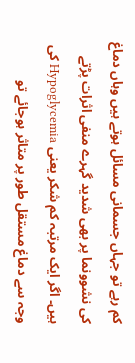کم رہے تو جہاں جسمانی مسائل ہوتے ہیں وہاں دماغ کی نشوونما پر بھی شدید گہرے منفی اثرات پڑتے ہیں۔ اگر ایک مرتبہ کم شکر یعنی Hypoglycemia کی وجہ سے دماغ مستقل طور پر متاثر ہوجائے تو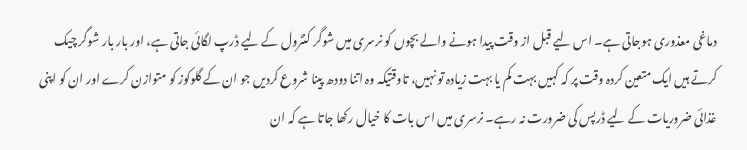دماغی معذوری ہوجاتی ہے۔ اس لیے قبل از وقت پیدا ہونے والے بچوں کو نرسری میں شوگر کنٹرول کے لیے ڈرپ لگائی جاتی ہے، اور بار بار شوگر چیک کرتے ہیں ایک متعین کردہ وقت پر کہ کہیں بہت کم یا بہت زیادہ تو نہیں، تاوقتیکہ وہ اتنا دودھ پینا شروع کردیں جو ان کے گلوکوز کو متوازن کرے اور ان کو اپنی غذائی ضروریات کے لیے ڈرپس کی ضرورت نہ رہے۔ نرسری میں اس بات کا خیال رکھا جاتا ہے کہ ان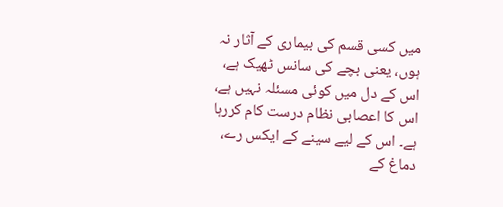میں کسی قسم کی بیماری کے آثار نہ ہوں، یعنی بچے کی سانس ٹھیک ہے، اس کے دل میں کوئی مسئلہ نہیں ہے، اس کا اعصابی نظام درست کام کررہا ہے۔ اس کے لیے سینے کے ایکس رے، دماغ کے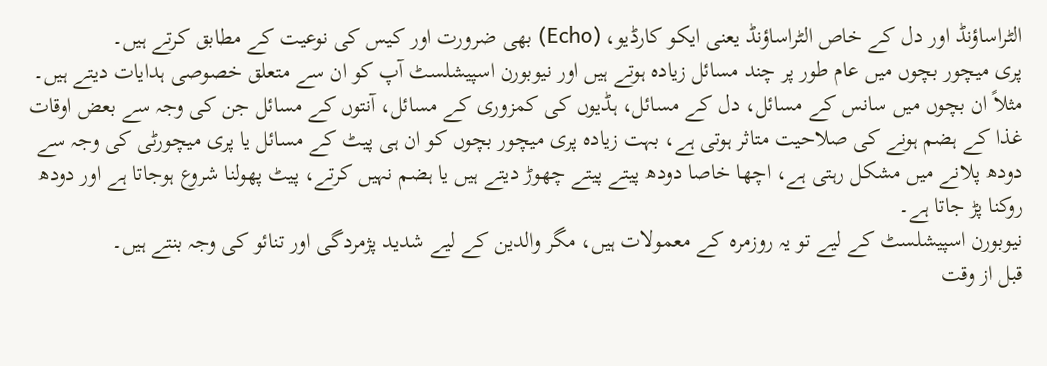الٹراساؤنڈ اور دل کے خاص الٹراساؤنڈ یعنی ایکو کارڈیو، (Echo) بھی ضرورت اور کیس کی نوعیت کے مطابق کرتے ہیں۔
پری میچور بچوں میں عام طور پر چند مسائل زیادہ ہوتے ہیں اور نیوبورن اسپیشلسٹ آپ کو ان سے متعلق خصوصی ہدایات دیتے ہیں۔
مثلاً ان بچوں میں سانس کے مسائل، دل کے مسائل، ہڈیوں کی کمزوری کے مسائل، آنتوں کے مسائل جن کی وجہ سے بعض اوقات غذا کے ہضم ہونے کی صلاحیت متاثر ہوتی ہے، بہت زیادہ پری میچور بچوں کو ان ہی پیٹ کے مسائل یا پری میچورٹی کی وجہ سے دودھ پلانے میں مشکل رہتی ہے، اچھا خاصا دودھ پیتے پیتے چھوڑ دیتے ہیں یا ہضم نہیں کرتے، پیٹ پھولنا شروع ہوجاتا ہے اور دودھ روکنا پڑ جاتا ہے۔
نیوبورن اسپیشلسٹ کے لیے تو یہ روزمرہ کے معمولات ہیں، مگر والدین کے لیے شدید پژمردگی اور تنائو کی وجہ بنتے ہیں۔
قبل از وقت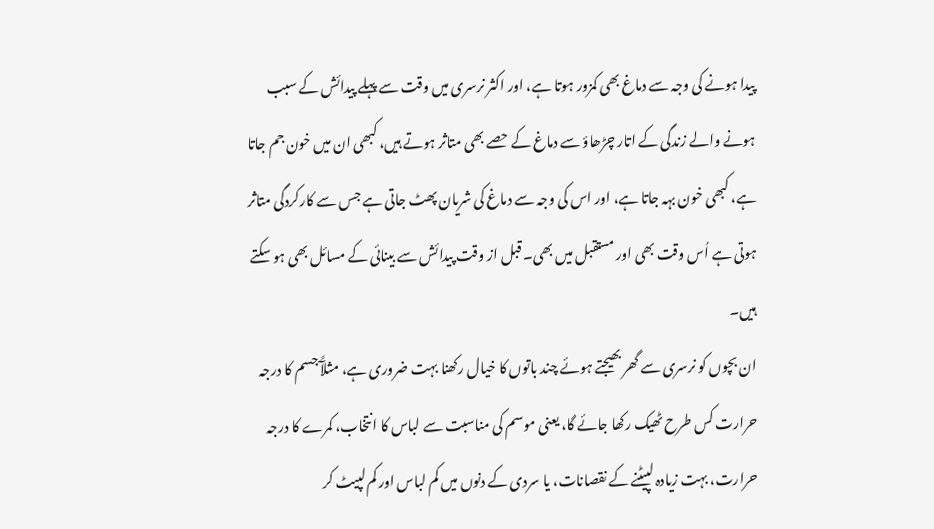پیدا ہونے کی وجہ سے دماغ بھی کمزور ہوتا ہے، اور اکثر نرسری میں وقت سے پہلے پیدائش کے سبب ہونے والے زندگی کے اتار چڑھاؤ سے دماغ کے حصے بھی متاثر ہوتے ہیں، کبھی ان میں خون جم جاتا ہے، کبھی خون بہہ جاتا ہے، اور اس کی وجہ سے دماغ کی شریان پھٹ جاتی ہے جس سے کارکردگی متاثر ہوتی ہے اُس وقت بھی اور مستقبل میں بھی۔ قبل از وقت پیدائش سے بینائی کے مسائل بھی ہو سکتے ہیں۔
ان بچوں کو نرسری سے گھر بھیجتے ہوئے چند باتوں کا خیال رکھنا بہت ضروری ہے، مثلآً جسم کا درجہ حرارت کس طرح ٹھیک رکھا جائے گا، یعنی موسم کی مناسبت سے لباس کا انتخاب، کمرے کا درجہ حرارت، بہت زیادہ لپیٹنے کے نقصانات، یا سردی کے دنوں میں کم لباس اور کم لپیٹ کر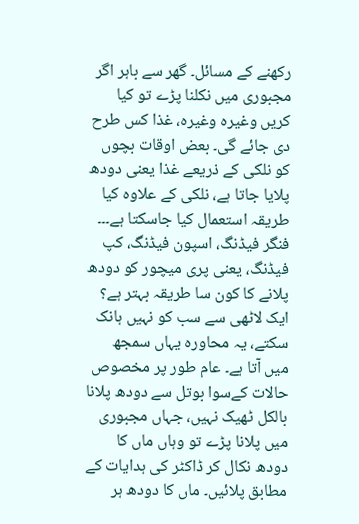رکھنے کے مسائل۔ گھر سے باہر اگر مجبوری میں نکلنا پڑے تو کیا کریں وغیرہ وغیرہ، غذا کس طرح دی جائے گی۔ بعض اوقات بچوں کو نلکی کے ذریعے غذا یعنی دودھ پلایا جاتا ہے، نلکی کے علاوہ کیا طریقہ استعمال کیا جاسکتا ہے۔۔۔ فنگر فیڈنگ، اسپون فیڈنگ، کپ فیڈنگ، یعنی پری میچور کو دودھ پلانے کا کون سا طریقہ بہتر ہے؟ ایک لاٹھی سے سب کو نہیں ہانک سکتے، یہ محاورہ یہاں سمجھ میں آتا ہے۔ عام طور پر مخصوص حالات کےسوا بوتل سے دودھ پلانا بالکل ٹھیک نہیں، جہاں مجبوری میں پلانا پڑے تو وہاں ماں کا دودھ نکال کر ڈاکٹر کی ہدایات کے مطابق پلائیں۔ ماں کا دودھ ہر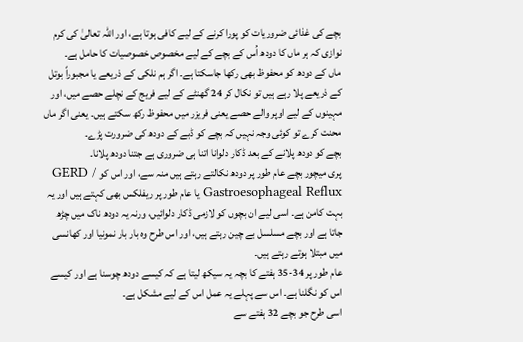بچے کی غذائی ضروریات کو پورا کرنے کے لیے کافی ہوتا ہے، اور اللہ تعالیٰ کی کرم نوازی کہ ہر ماں کا دودھ اُس کے بچے کے لیے مخصوص خصوصیات کا حامل ہے۔
ماں کے دودھ کو محفوظ بھی رکھا جاسکتا ہے۔ اگر ہم نلکی کے ذریعے یا مجبوراً بوتل کے ذریعے پلا رہے ہیں تو نکال کر 24 گھنٹے کے لیے فریج کے نچلے حصے میں، اور مہینوں کے لیے اوپر والے حصے یعنی فریزر میں محفوظ رکھ سکتے ہیں۔ یعنی اگر ماں محنت کرے تو کوئی وجہ نہیں کہ بچے کو ڈبے کے دودھ کی ضرورت پڑے۔
بچے کو دودھ پلانے کے بعد ڈکار دلوانا اتنا ہی ضروری ہے جتنا دودھ پلانا۔
پری میچور بچے عام طور پر دودھ نکالتے رہتے ہیں منہ سے، اور اس کو GERD / Gastroesophageal Reflux یا عام طور پر ریفلکس بھی کہتے ہیں اور یہ بہت کامن ہے۔ اسی لیے ان بچوں کو لازمی ڈکار دلوائیں، ورنہ یہ دودھ ناک میں چڑھ جاتا ہے اور بچے مسلسل بے چین رہتے ہیں، اور اس طرح وہ بار بار نمونیا اور کھانسی میں مبتلا ہوتے رہتے ہیں۔
عام طور پر 34-35 ہفتے کا بچہ یہ سیکھ لیتا ہے کہ کیسے دودھ چوسنا ہے اور کیسے اس کو نگلنا ہے۔ اس سے پہلے یہ عمل اس کے لیے مشکل ہے۔
اسی طرح جو بچے 32 ہفتے سے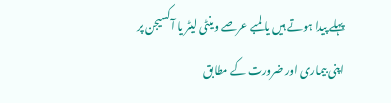پہلے پیدا ہوتے ہیں یا لمبے عرصے وینٹی لیٹر یا آکسیجن پر اپنی بیماری اور ضرورت کے مطابق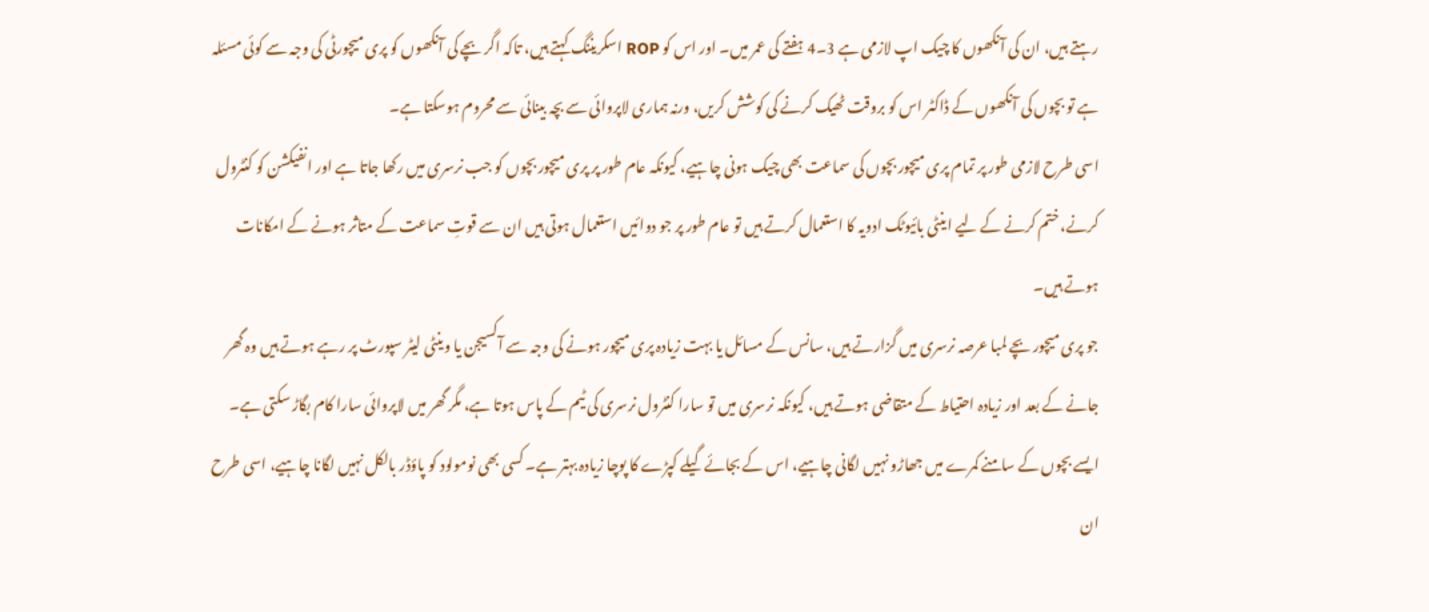رہتے ہیں، ان کی آنکھوں کا چیک اپ لازمی ہے 3۔4 ہفتے کی عمر میں۔ اور اس کو ROP اسکریننگ کہتے ہیں، تاکہ اگر بچے کی آنکھوں کو پری میچورٹی کی وجہ سے کوئی مسئلہ ہے تو بچوں کی آنکھوں کے ڈاکٹر اس کو بروقت ٹھیک کرنے کی کوشش کریں، ورنہ ہماری لاپروائی سے بچہ بینائی سے محروم ہوسکتا ہے۔
اسی طرح لازمی طور پر تمام پری میچور بچوں کی سماعت بھی چیک ہونی چاہیے، کیونکہ عام طور پر پری میچور بچوں کو جب نرسری میں رکھا جاتا ہے اور انفیکشن کو کنٹرول کرنے، ختم کرنے کے لیے اینٹی بائیوٹک ادویہ کا استعمال کرتے ہیں تو عام طور پر جو دوائیں استعمال ہوتی ہیں ان سے قوتِ سماعت کے متاثر ہونے کے امکانات ہوتے ہیں۔
جو پری میچور بچے لمبا عرصہ نرسری میں گزارتے ہیں، سانس کے مسائل یا بہت زیادہ پری میچور ہونے کی وجہ سے آکسیجن یا وینٹی لیٹر سپورٹ پر رہے ہوتے ہیں وہ گھر جانے کے بعد اور زیادہ احتیاط کے متقاضی ہوتے ہیں، کیونکہ نرسری میں تو سارا کنٹرول نرسری کی ٹیم کے پاس ہوتا ہے، مگر گھر میں لاپروائی سارا کام بگاڑ سکتی ہے۔ ایسے بچوں کے سامنے کمرے میں جھاڑو نہیں لگانی چاہیے، اس کے بجائے گیلے کپڑے کا پوچا زیادہ بہتر ہے۔ کسی بھی نومولود کو پاؤڈر بالکل نہیں لگانا چاہیے، اسی طرح ان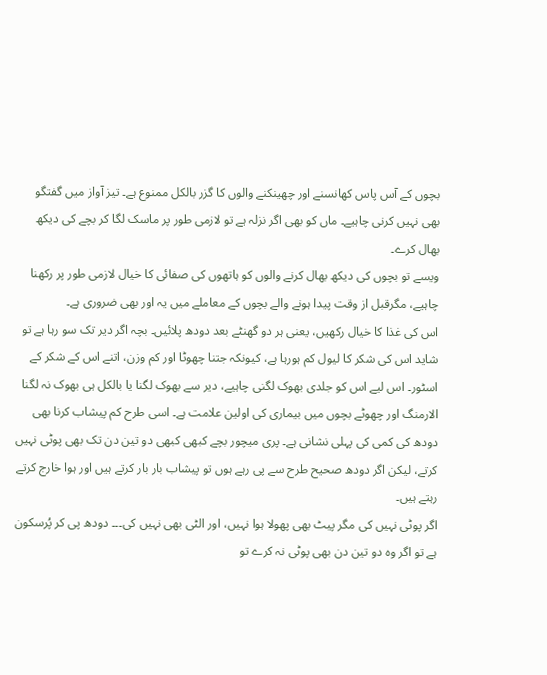بچوں کے آس پاس کھانسنے اور چھینکنے والوں کا گزر بالکل ممنوع ہے۔ تیز آواز میں گفتگو بھی نہیں کرنی چاہیے۔ ماں کو بھی اگر نزلہ ہے تو لازمی طور پر ماسک لگا کر بچے کی دیکھ بھال کرے۔
ویسے تو بچوں کی دیکھ بھال کرنے والوں کو ہاتھوں کی صفائی کا خیال لازمی طور پر رکھنا چاہیے، مگرقبل از وقت پیدا ہونے والے بچوں کے معاملے میں یہ اور بھی ضروری ہے۔
اس کی غذا کا خیال رکھیں، یعنی ہر دو گھنٹے بعد دودھ پلائیں۔ بچہ اگر دیر تک سو رہا ہے تو شاید اس کی شکر کا لیول کم ہورہا ہے، کیونکہ جتنا چھوٹا اور کم وزن، اتنے اس کے شکر کے اسٹور۔ اس لیے اس کو جلدی بھوک لگنی چاہیے، دیر سے بھوک لگنا یا بالکل ہی بھوک نہ لگنا الارمنگ اور چھوٹے بچوں میں بیماری کی اولین علامت ہے۔ اسی طرح کم پیشاب کرنا بھی دودھ کی کمی کی پہلی نشانی ہے۔ پری میچور بچے کبھی کبھی دو تین دن تک بھی پوٹی نہیں کرتے، لیکن اگر دودھ صحیح طرح سے پی رہے ہوں تو پیشاب بار بار کرتے ہیں اور ہوا خارج کرتے رہتے ہیں۔
اگر پوٹی نہیں کی مگر پیٹ بھی پھولا ہوا نہیں، اور الٹی بھی نہیں کی۔۔۔ دودھ پی کر پُرسکون ہے تو اگر وہ دو تین دن بھی پوٹی نہ کرے تو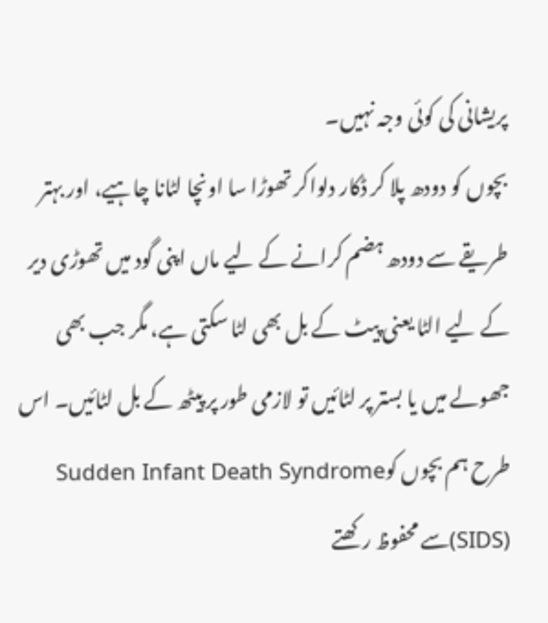پریشانی کی کوئی وجہ نہیں۔
بچوں کو دودھ پلا کر ڈکار دلواکر تھوڑا سا اونچا لٹانا چاہیے، اور بہتر طریقے سے دودھ ہضم کرانے کے لیے ماں اپنی گود میں تھوڑی دیر کے لیے الٹا یعنی پیٹ کے بل بھی لٹا سکتی ہے، مگر جب بھی جھولے میں یا بستر پر لٹائیں تو لازمی طور پر پیٹھ کے بل لٹائیں۔ اس طرح ہم بچوں کوSudden Infant Death Syndrome (SIDS)سے محفوظ رکھتے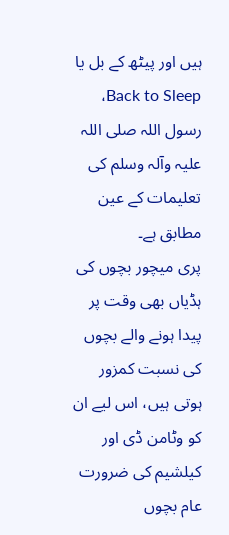ہیں اور پیٹھ کے بل یا Back to Sleep، رسول اللہ صلی اللہ علیہ وآلہ وسلم کی تعلیمات کے عین مطابق ہے۔
پری میچور بچوں کی ہڈیاں بھی وقت پر پیدا ہونے والے بچوں کی نسبت کمزور ہوتی ہیں، اس لیے ان کو وٹامن ڈی اور کیلشیم کی ضرورت عام بچوں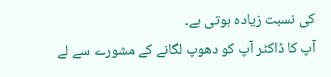کی نسبت زیادہ ہوتی ہے۔
آپ کا ڈاکٹر آپ کو دھوپ لگانے کے مشورے سے لے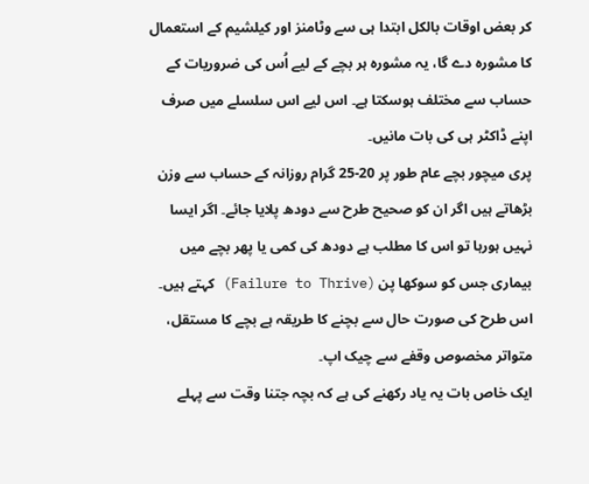کر بعض اوقات بالکل ابتدا ہی سے وٹامنز اور کیلشیم کے استعمال کا مشورہ دے گا، یہ مشورہ ہر بچے کے لیے اُس کی ضروریات کے حساب سے مختلف ہوسکتا ہے۔ اس لیے اس سلسلے میں صرف اپنے ڈاکٹر ہی کی بات مانیں۔
پری میچور بچے عام طور پر 20-25 گرام روزانہ کے حساب سے وزن بڑھاتے ہیں اگر ان کو صحیح طرح سے دودھ پلایا جائے۔ اگر ایسا نہیں ہورہا تو اس کا مطلب ہے دودھ کی کمی یا پھر بچے میں بیماری جس کو سوکھا پن (Failure to Thrive) کہتے ہیں۔ اس طرح کی صورت حال سے بچنے کا طریقہ ہے بچے کا مستقل، متواتر مخصوص وقفے سے چیک اپ۔
ایک خاص بات یہ یاد رکھنے کی ہے کہ بچہ جتنا وقت سے پہلے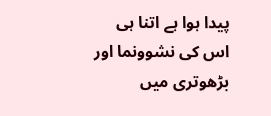پیدا ہوا ہے اتنا ہی اس کی نشوونما اور بڑھوتری میں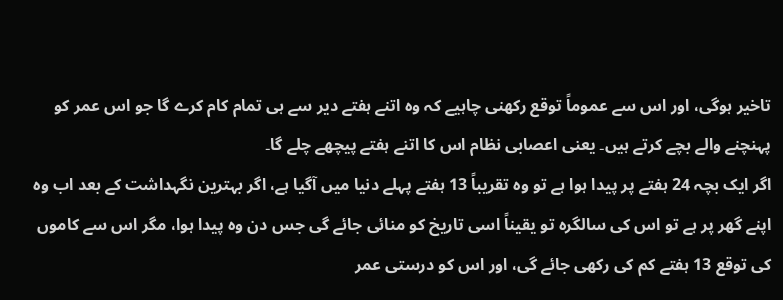تاخیر ہوگی، اور اس سے عموماً توقع رکھنی چاہیے کہ وہ اتنے ہفتے دیر سے ہی تمام کام کرے گا جو اس عمر کو پہنچنے والے بچے کرتے ہیں۔ یعنی اعصابی نظام اس کا اتنے ہفتے پیچھے چلے گا۔
اگر ایک بچہ 24 ہفتے پر پیدا ہوا ہے تو وہ تقریباً 13 ہفتے پہلے دنیا میں آگیا ہے، اگر بہترین نگہداشت کے بعد اب وہ اپنے گھر پر ہے تو اس کی سالگرہ تو یقیناً اسی تاریخ کو منائی جائے گی جس دن وہ پیدا ہوا، مگر اس سے کاموں کی توقع 13 ہفتے کم کی رکھی جائے گی، اور اس کو درستی عمر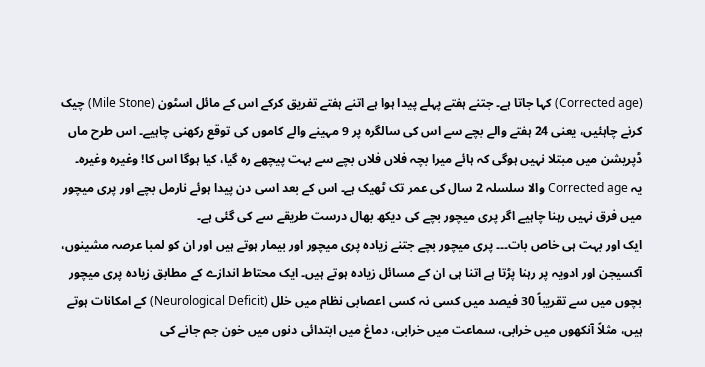(Corrected age) کہا جاتا ہے۔ جتنے ہفتے پہلے پیدا ہوا ہے اتنے ہفتے تفریق کرکے اس کے مائل اسٹون (Mile Stone) چیک کرنے چاہئیں، یعنی 24 ہفتے والے بچے سے اس کی سالگرہ پر 9 مہینے والے کاموں کی توقع رکھنی چاہیے۔ اس طرح ماں ڈپریشن میں مبتلا نہیں ہوگی کہ ہائے میرا بچہ فلاں فلاں بچے سے بہت پیچھے رہ گیا، کیا ہوگا اس کا! وغیرہ وغیرہ۔
یہ Corrected age والا سلسلہ 2 سال کی عمر تک ٹھیک ہے۔ اس کے بعد اسی دن پیدا ہوئے نارمل بچے اور پری میچور میں فرق نہیں رہنا چاہیے اگر پری میچور بچے کی دیکھ بھال درست طریقے سے کی گئی ہے۔
ایک اور بہت ہی خاص بات۔۔۔ پری میچور بچے جتنے زیادہ پری میچور اور بیمار ہوتے ہیں اور ان کو لمبا عرصہ مشینوں، آکسیجن اور ادویہ پر رہنا پڑتا ہے اتنا ہی ان کے مسائل زیادہ ہوتے ہیں۔ ایک محتاط اندازے کے مطابق زیادہ پری میچور بچوں میں سے تقریباً 30 فیصد میں کسی نہ کسی اعصابی نظام میں خلل (Neurological Deficit) کے امکانات ہوتے ہیں، مثلاً آنکھوں میں خرابی، سماعت میں خرابی، دماغ میں ابتدائی دنوں میں خون جم جانے کی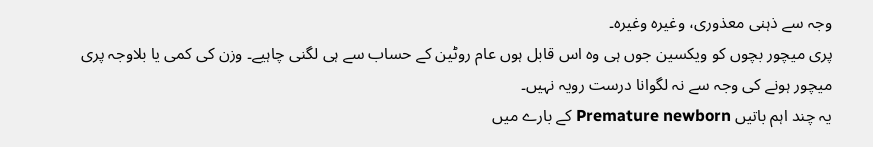وجہ سے ذہنی معذوری، وغیرہ وغیرہ۔
پری میچور بچوں کو ویکسین جوں ہی وہ اس قابل ہوں عام روٹین کے حساب سے ہی لگنی چاہیے۔ وزن کی کمی یا بلاوجہ پری میچور ہونے کی وجہ سے نہ لگوانا درست رویہ نہیں۔
یہ چند اہم باتیں Premature newborn کے بارے میں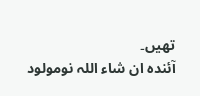تھیں۔
آئندہ ان شاء اللہ نومولود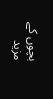بچوں کے مزید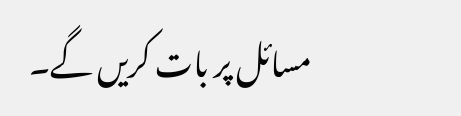مسائل پر بات کریں گے۔